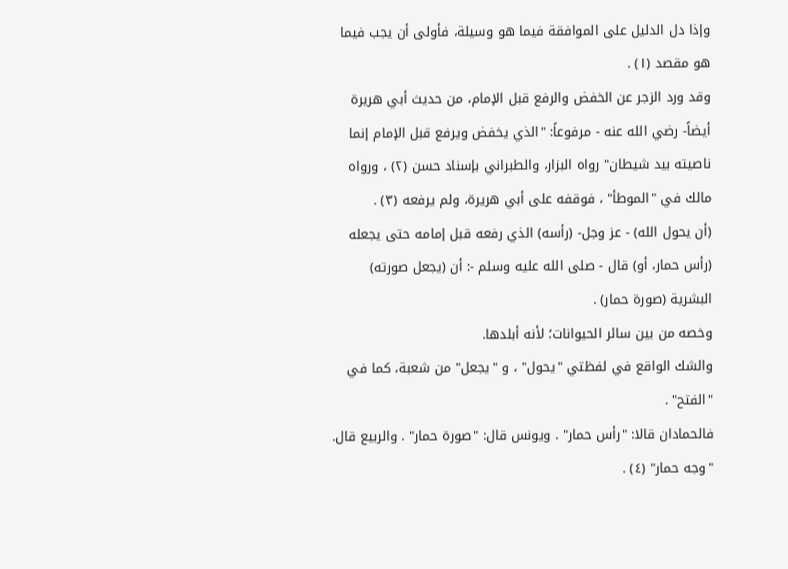وإذا دل الدليل على الموافقة فيما هو وسيلة، فأولى أن يجب فيما هو مقصد (١) .
وقد ورد الزجر عن الخفض والرفع قبل الإمام، من حديث أبي هريرة أيضاً- رضي الله عنه - مرفوعاً: "الذي يخفض ويرفع قبل الإمام إنما ناصيته بيد شيطان" رواه البزار، والطبراني بإسناد حسن (٢) ، ورواه مالك في "الموطأ" ، فوقفه على أبي هريرة، ولم يرفعه (٣) .
(أن يحول الله) - عز وجل- (رأسه) الذي رفعه قبل إمامه حتى يجعله (رأس حمار، أو) قال - صلى الله عليه وسلم -: أن (يجعل صورته) البشرية (صورة حمار) .
وخصه من بين سائر الحيوانات؛ لأنه أبلدها.
والشك الواقع في لفظتي "يحول" ، و "يجعل" من شعبة، كما في "الفتح" .
فالحمادان قالا: "رأس حمار" . ويونس قال: "صورة حمار" . والربيع قال. "وجه حمار" (٤) .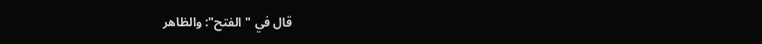قال في "الفتح": والظاهر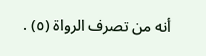أنه من تصرف الرواة (٥) .